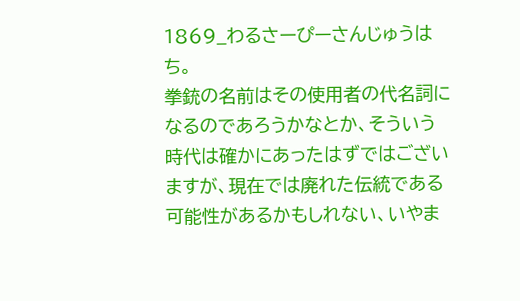1869_わるさーぴーさんじゅうはち。
拳銃の名前はその使用者の代名詞になるのであろうかなとか、そういう時代は確かにあったはずではございますが、現在では廃れた伝統である可能性があるかもしれない、いやま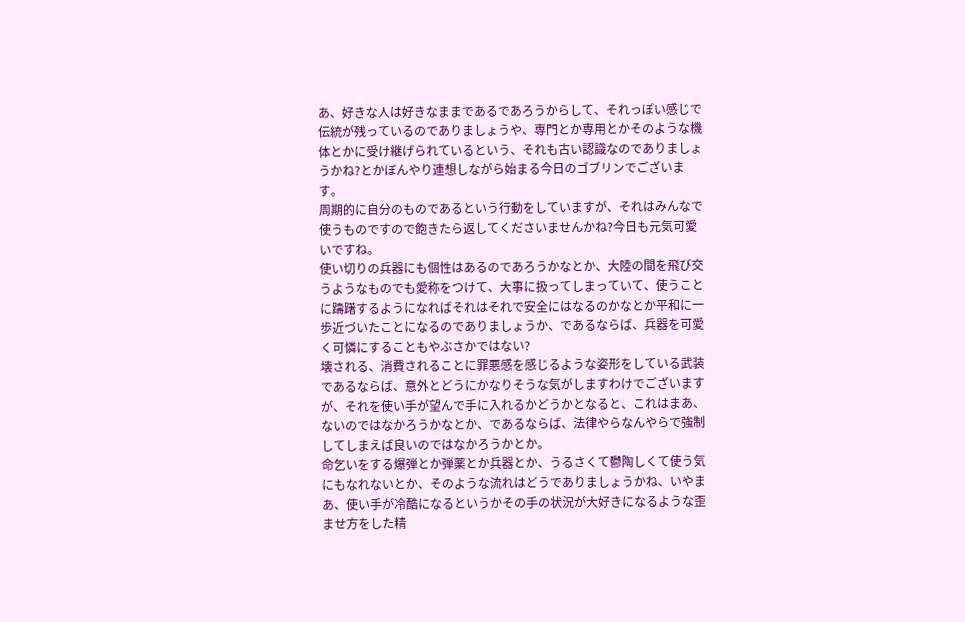あ、好きな人は好きなままであるであろうからして、それっぽい感じで伝統が残っているのでありましょうや、専門とか専用とかそのような機体とかに受け継げられているという、それも古い認識なのでありましょうかね?とかぼんやり連想しながら始まる今日のゴブリンでございます。
周期的に自分のものであるという行動をしていますが、それはみんなで使うものですので飽きたら返してくださいませんかね?今日も元気可愛いですね。
使い切りの兵器にも個性はあるのであろうかなとか、大陸の間を飛び交うようなものでも愛称をつけて、大事に扱ってしまっていて、使うことに躊躇するようになればそれはそれで安全にはなるのかなとか平和に一歩近づいたことになるのでありましょうか、であるならば、兵器を可愛く可憐にすることもやぶさかではない?
壊される、消費されることに罪悪感を感じるような姿形をしている武装であるならば、意外とどうにかなりそうな気がしますわけでございますが、それを使い手が望んで手に入れるかどうかとなると、これはまあ、ないのではなかろうかなとか、であるならば、法律やらなんやらで強制してしまえば良いのではなかろうかとか。
命乞いをする爆弾とか弾薬とか兵器とか、うるさくて鬱陶しくて使う気にもなれないとか、そのような流れはどうでありましょうかね、いやまあ、使い手が冷酷になるというかその手の状況が大好きになるような歪ませ方をした精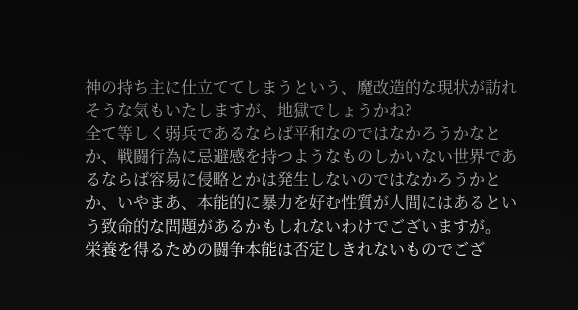神の持ち主に仕立ててしまうという、魔改造的な現状が訪れそうな気もいたしますが、地獄でしょうかね?
全て等しく弱兵であるならば平和なのではなかろうかなとか、戦闘行為に忌避感を持つようなものしかいない世界であるならば容易に侵略とかは発生しないのではなかろうかとか、いやまあ、本能的に暴力を好む性質が人間にはあるという致命的な問題があるかもしれないわけでございますが。
栄養を得るための闘争本能は否定しきれないものでござ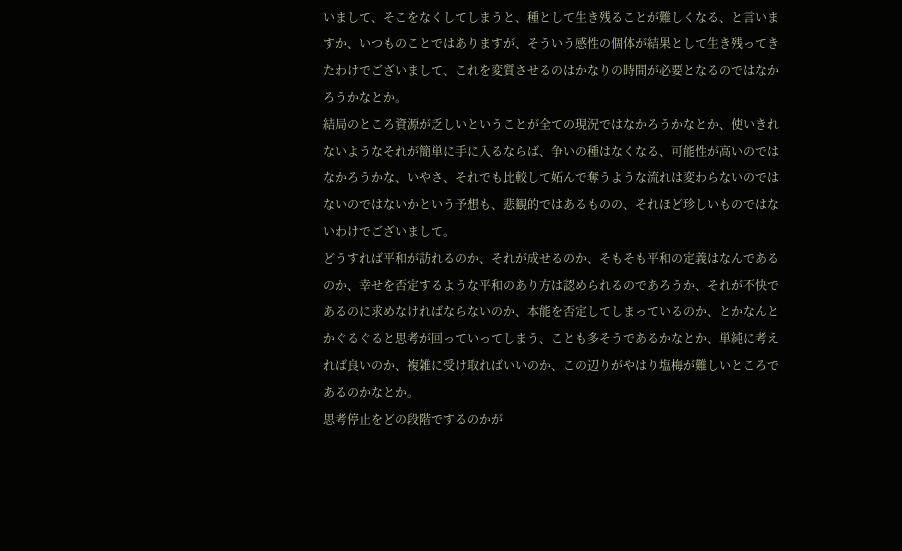いまして、そこをなくしてしまうと、種として生き残ることが難しくなる、と言いますか、いつものことではありますが、そういう感性の個体が結果として生き残ってきたわけでございまして、これを変質させるのはかなりの時間が必要となるのではなかろうかなとか。
結局のところ資源が乏しいということが全ての現況ではなかろうかなとか、使いきれないようなそれが簡単に手に入るならば、争いの種はなくなる、可能性が高いのではなかろうかな、いやさ、それでも比較して妬んで奪うような流れは変わらないのではないのではないかという予想も、悲観的ではあるものの、それほど珍しいものではないわけでございまして。
どうすれば平和が訪れるのか、それが成せるのか、そもそも平和の定義はなんであるのか、幸せを否定するような平和のあり方は認められるのであろうか、それが不快であるのに求めなければならないのか、本能を否定してしまっているのか、とかなんとかぐるぐると思考が回っていってしまう、ことも多そうであるかなとか、単純に考えれば良いのか、複雑に受け取ればいいのか、この辺りがやはり塩梅が難しいところであるのかなとか。
思考停止をどの段階でするのかが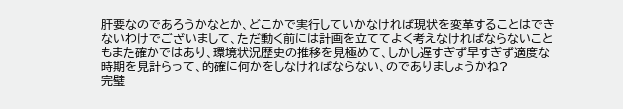肝要なのであろうかなとか、どこかで実行していかなければ現状を変革することはできないわけでございまして、ただ動く前には計画を立ててよく考えなければならないこともまた確かではあり、環境状況歴史の推移を見極めて、しかし遅すぎず早すぎず適度な時期を見計らって、的確に何かをしなければならない、のでありましょうかね?
完璧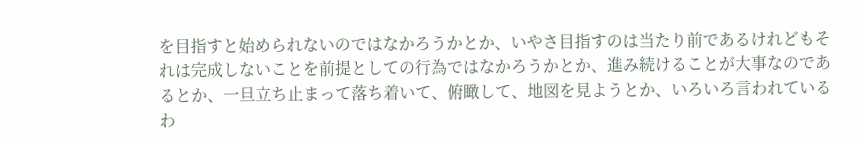を目指すと始められないのではなかろうかとか、いやさ目指すのは当たり前であるけれどもそれは完成しないことを前提としての行為ではなかろうかとか、進み続けることが大事なのであるとか、一旦立ち止まって落ち着いて、俯瞰して、地図を見ようとか、いろいろ言われているわ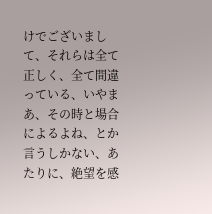けでございまして、それらは全て正しく、全て間違っている、いやまあ、その時と場合によるよね、とか言うしかない、あたりに、絶望を感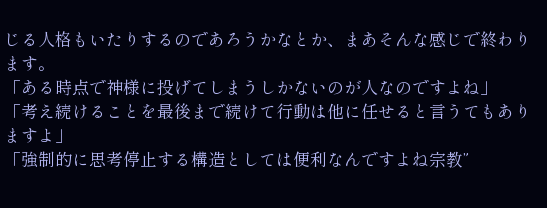じる人格もいたりするのであろうかなとか、まあそんな感じで終わります。
「ある時点で神様に投げてしまうしかないのが人なのですよね」
「考え続けることを最後まで続けて行動は他に任せると言うてもありますよ」
「強制的に思考停止する構造としては便利なんですよね宗教”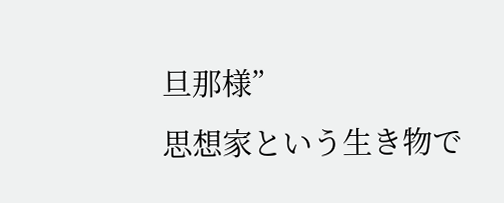旦那様”
思想家という生き物で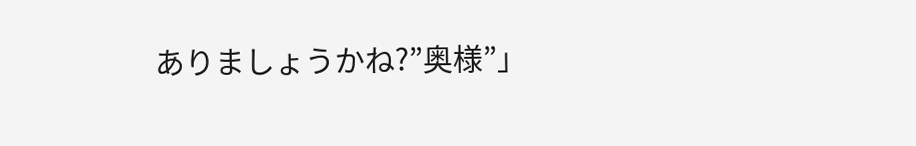ありましょうかね?”奥様”」